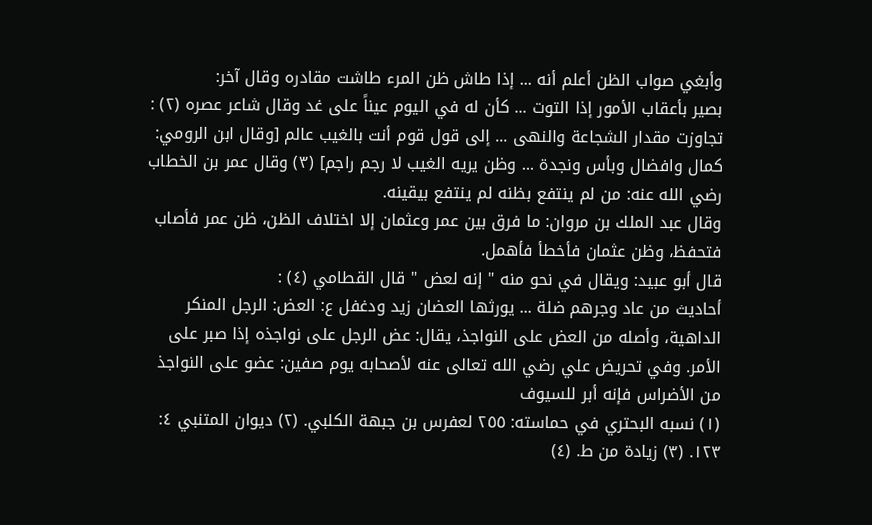وأبغي صواب الظن أعلم أنه ... إذا طاش ظن المرء طاشت مقادره وقال آخر:
بصير بأعقاب الأمور إذا التوت ... كأن له في اليوم عيناً على غد وقال شاعر عصره (٢) :
تجاوزت مقدار الشجاعة والنهى ... إلى قول قوم أنت بالغيب عالم [وقال ابن الرومي:
كمال وافضال وبأس ونجدة ... وظن يريه الغيب لا رجم راجم] (٣) وقال عمر بن الخطاب رضي الله عنه: من لم ينتفع بظنه لم ينتفع بيقينه.
وقال عبد الملك بن مروان: ما فرق بين عمر وعثمان إلا اختلاف الظن، ظن عمر فأصاب فتحفظ، وظن عثمان فأخطأ فأهمل.
قال أبو عبيد: ويقال في نحو منه " إنه لعض " قال القطامي (٤) :
أحاديث من عاد وجرهم ضلة ... يورثها العضان زيد ودغفل ع: العض: الرجل المنكر الداهية، وأصله من العض على النواجذ، يقال: عض الرجل على نواجذه إذا صبر على الأمر. وفي تحريض علي رضي الله تعالى عنه لأصحابه يوم صفين: عضو على النواجذ من الأضراس فإنه أبر للسيوف
(١) نسبه البحتري في حماسته: ٢٥٥ لعفرس بن جبهة الكلبي. (٢) ديوان المتنبي ٤: ١٢٣. (٣) زيادة من ط. (٤)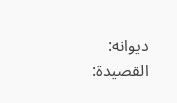ديوانه: القصيدة: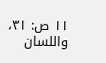١١ ص: ٣١، واللسان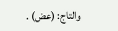والتاج: (عض) .